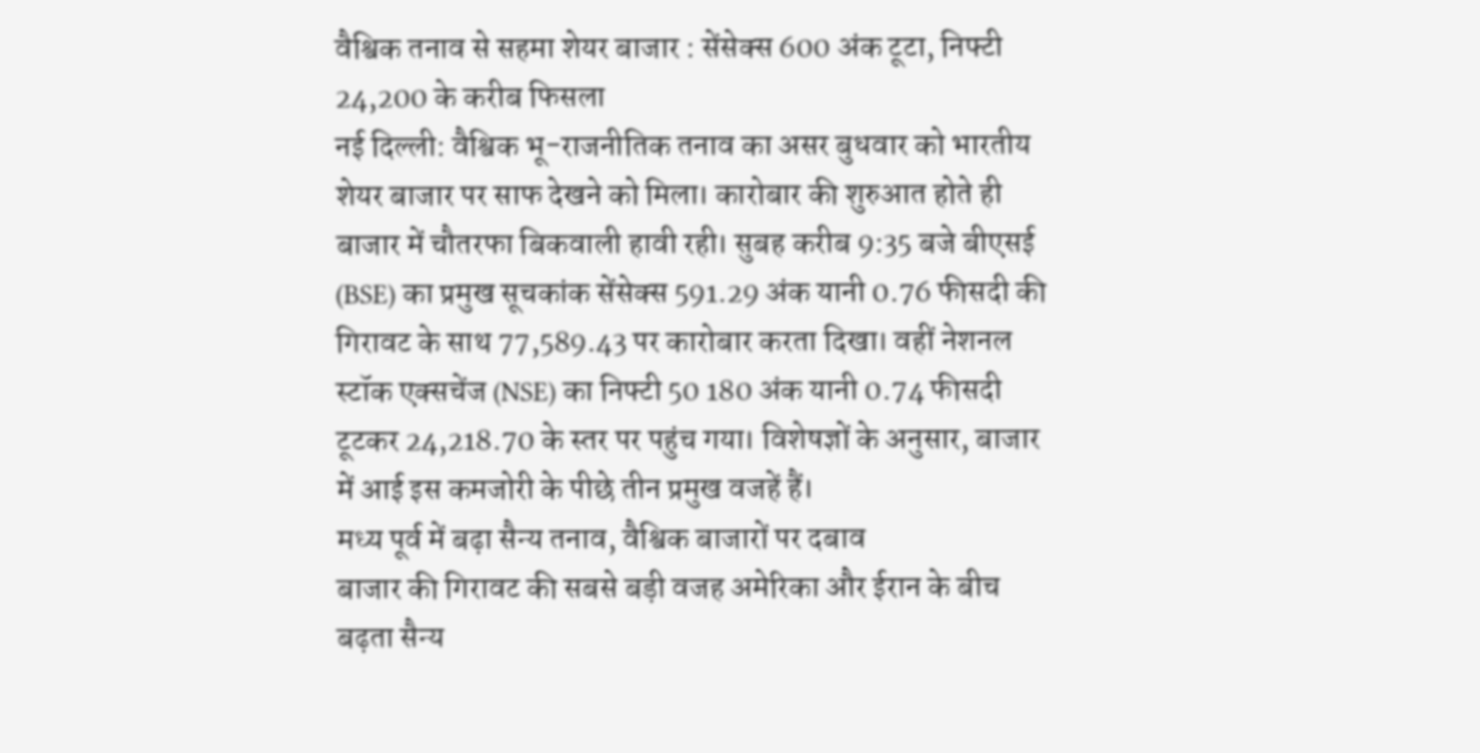वैश्विक तनाव से सहमा शेयर बाजार : सेंसेक्स 600 अंक टूटा, निफ्टी 24,200 के करीब फिसला
नई दिल्ली: वैश्विक भू-राजनीतिक तनाव का असर बुधवार को भारतीय शेयर बाजार पर साफ देखने को मिला। कारोबार की शुरुआत होते ही बाजार में चौतरफा बिकवाली हावी रही। सुबह करीब 9:35 बजे बीएसई (BSE) का प्रमुख सूचकांक सेंसेक्स 591.29 अंक यानी 0.76 फीसदी की गिरावट के साथ 77,589.43 पर कारोबार करता दिखा। वहीं नेशनल स्टॉक एक्सचेंज (NSE) का निफ्टी 50 180 अंक यानी 0.74 फीसदी टूटकर 24,218.70 के स्तर पर पहुंच गया। विशेषज्ञों के अनुसार, बाजार में आई इस कमजोरी के पीछे तीन प्रमुख वजहें हैं।
मध्य पूर्व में बढ़ा सैन्य तनाव, वैश्विक बाजारों पर दबाव
बाजार की गिरावट की सबसे बड़ी वजह अमेरिका और ईरान के बीच बढ़ता सैन्य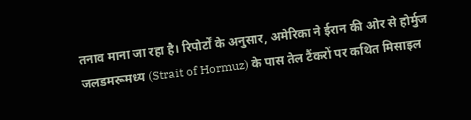तनाव माना जा रहा है। रिपोर्टों के अनुसार, अमेरिका ने ईरान की ओर से होर्मुज जलडमरूमध्य (Strait of Hormuz) के पास तेल टैंकरों पर कथित मिसाइल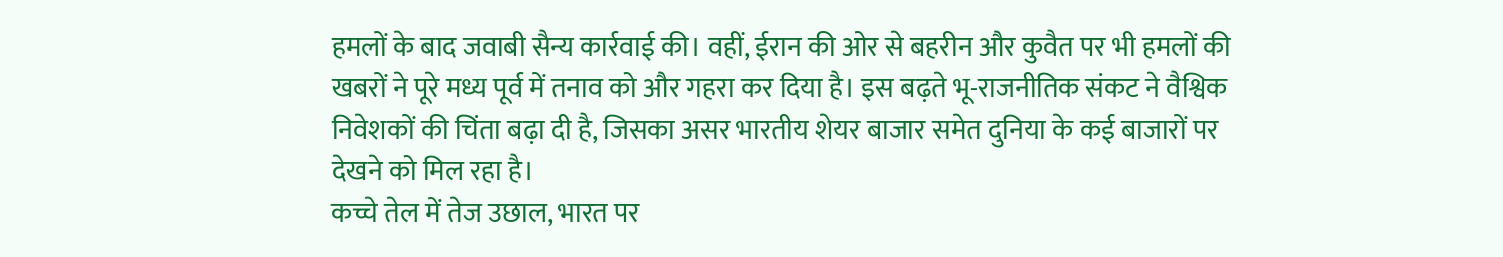हमलों के बाद जवाबी सैन्य कार्रवाई की। वहीं, ईरान की ओर से बहरीन और कुवैत पर भी हमलों की खबरों ने पूरे मध्य पूर्व में तनाव को और गहरा कर दिया है। इस बढ़ते भू-राजनीतिक संकट ने वैश्विक निवेशकों की चिंता बढ़ा दी है, जिसका असर भारतीय शेयर बाजार समेत दुनिया के कई बाजारों पर देखने को मिल रहा है।
कच्चे तेल में तेज उछाल, भारत पर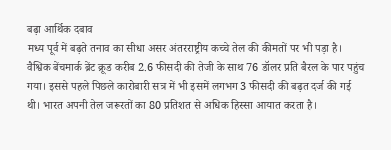बढ़ा आर्थिक दबाव
मध्य पूर्व में बढ़ते तनाव का सीधा असर अंतरराष्ट्रीय कच्चे तेल की कीमतों पर भी पड़ा है। वैश्विक बेंचमार्क ब्रेंट क्रूड करीब 2.6 फीसदी की तेजी के साथ 76 डॉलर प्रति बैरल के पार पहुंच गया। इससे पहले पिछले कारोबारी सत्र में भी इसमें लगभग 3 फीसदी की बढ़त दर्ज की गई थी। भारत अपनी तेल जरूरतों का 80 प्रतिशत से अधिक हिस्सा आयात करता है।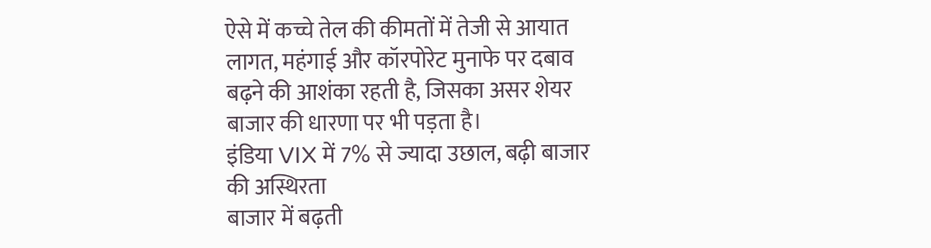ऐसे में कच्चे तेल की कीमतों में तेजी से आयात लागत, महंगाई और कॉरपोरेट मुनाफे पर दबाव बढ़ने की आशंका रहती है, जिसका असर शेयर बाजार की धारणा पर भी पड़ता है।
इंडिया VIX में 7% से ज्यादा उछाल, बढ़ी बाजार की अस्थिरता
बाजार में बढ़ती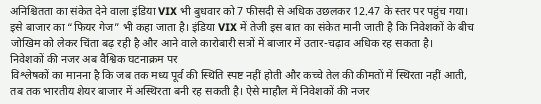अनिश्चितता का संकेत देने वाला इंडिया VIX भी बुधवार को 7 फीसदी से अधिक उछलकर 12.47 के स्तर पर पहुंच गया। इसे बाजार का “फियर गेज” भी कहा जाता है। इंडिया VIX में तेजी इस बात का संकेत मानी जाती है कि निवेशकों के बीच जोखिम को लेकर चिंता बढ़ रही है और आने वाले कारोबारी सत्रों में बाजार में उतार-चढ़ाव अधिक रह सकता है।
निवेशकों की नजर अब वैश्विक घटनाक्रम पर
विश्लेषकों का मानना है कि जब तक मध्य पूर्व की स्थिति स्पष्ट नहीं होती और कच्चे तेल की कीमतों में स्थिरता नहीं आती, तब तक भारतीय शेयर बाजार में अस्थिरता बनी रह सकती है। ऐसे माहौल में निवेशकों की नजर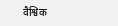वैश्विक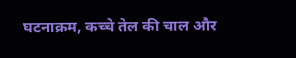घटनाक्रम, कच्चे तेल की चाल और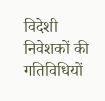विदेशी निवेशकों की गतिविधियों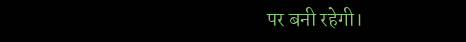पर बनी रहेगी।